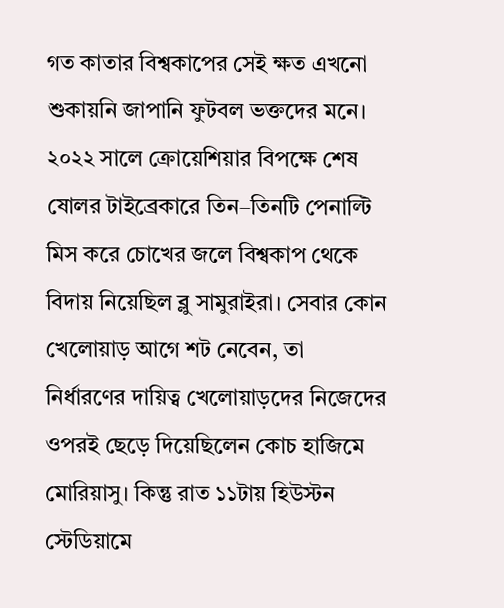গত কাতার বিশ্বকাপের সেই ক্ষত এখনো শুকায়নি জাপানি ফুটবল ভক্তদের মনে। ২০২২ সালে ক্রোয়েশিয়ার বিপক্ষে শেষ ষোলর টাইব্রেকারে তিন–তিনটি পেনাল্টি মিস করে চোখের জলে বিশ্বকাপ থেকে বিদায় নিয়েছিল ব্লু সামুরাইরা। সেবার কোন খেলোয়াড় আগে শট নেবেন, তা নির্ধারণের দায়িত্ব খেলোয়াড়দের নিজেদের ওপরই ছেড়ে দিয়েছিলেন কোচ হাজিমে মোরিয়াসু। কিন্তু রাত ১১টায় হিউস্টন স্টেডিয়ামে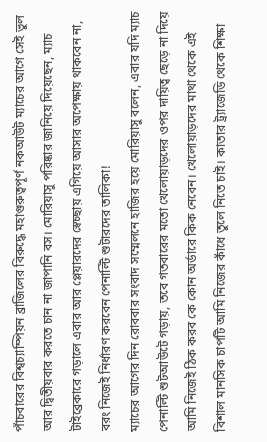পাঁচবারের বিশ্বচ্যাম্পিয়ন ব্রাজিলের বিরুদ্ধে মহাগুরুত্বপূর্ণ নকআউট ম্যাচের আগে সেই ভুল আর দ্বিতীয়বার করতে চান না জাপানি বস। মোরিয়াসু পরিষ্কার জানিয়ে দিয়েছেন, ম্যাচ টাইব্রেকারে গড়ালে এবার আর প্লেয়ারদের স্বেচ্ছায় এগিয়ে আসার অপেক্ষায় থাকবেন না, বরং নিজেই নির্ধারণ করবেন পেনাল্টি শুটারদের তালিকা!
ম্যাচের আগের দিন রোববার সংবাদ সম্মেলনে হাজির হয়ে মোরিয়াসু বলেন, এবার যদি ম্যাচ পেনাল্টি শুটআউটে গড়ায়, তবে গতবারের মতো খেলোয়াড়দের ওপর দায়িত্ব ছেড়ে না দিয়ে আমি নিজেই ঠিক করব কে কোন অর্ডারে কিক নেবেন। খেলোয়াড়দের মাথা থেকে এই বিশাল মানসিক চাপটি আমি নিজের কাঁধে তুলে নিতে চাই। কাতার ট্র্যাজেডি থেকে শিক্ষা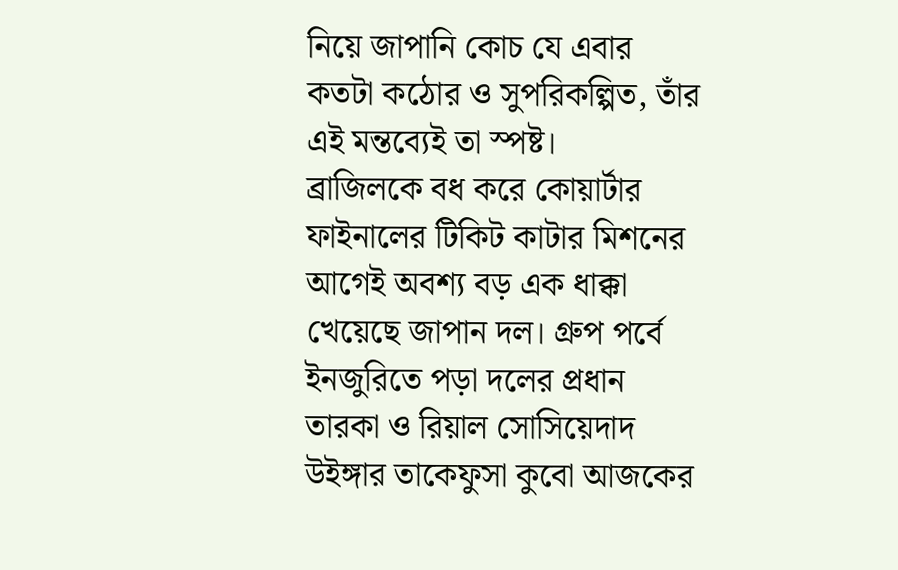নিয়ে জাপানি কোচ যে এবার কতটা কঠোর ও সুপরিকল্পিত, তাঁর এই মন্তব্যেই তা স্পষ্ট।
ব্রাজিলকে বধ করে কোয়ার্টার ফাইনালের টিকিট কাটার মিশনের আগেই অবশ্য বড় এক ধাক্কা খেয়েছে জাপান দল। গ্রুপ পর্বে ইনজুরিতে পড়া দলের প্রধান তারকা ও রিয়াল সোসিয়েদাদ উইঙ্গার তাকেফুসা কুবো আজকের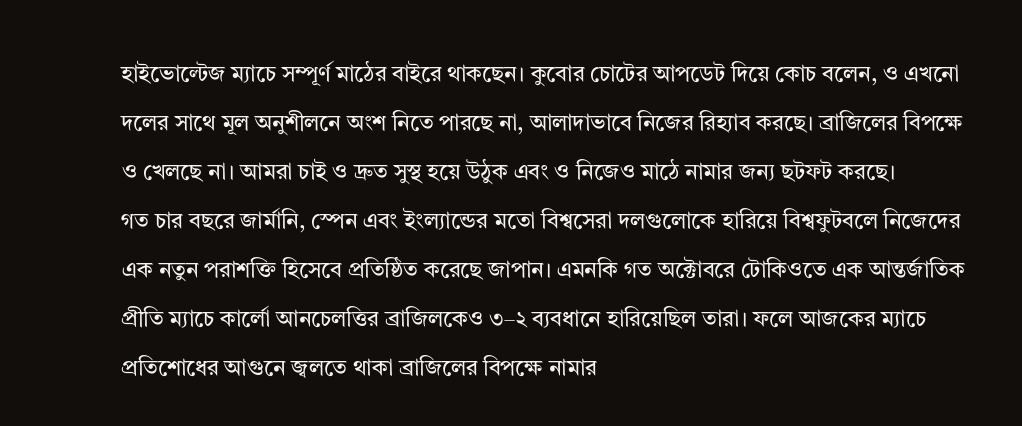হাইভোল্টেজ ম্যাচে সম্পূর্ণ মাঠের বাইরে থাকছেন। কুবোর চোটের আপডেট দিয়ে কোচ বলেন, ও এখনো দলের সাথে মূল অনুশীলনে অংশ নিতে পারছে না, আলাদাভাবে নিজের রিহ্যাব করছে। ব্রাজিলের বিপক্ষে ও খেলছে না। আমরা চাই ও দ্রুত সুস্থ হয়ে উঠুক এবং ও নিজেও মাঠে নামার জন্য ছটফট করছে।
গত চার বছরে জার্মানি, স্পেন এবং ইংল্যান্ডের মতো বিশ্বসেরা দলগুলোকে হারিয়ে বিশ্বফুটবলে নিজেদের এক নতুন পরাশক্তি হিসেবে প্রতিষ্ঠিত করেছে জাপান। এমনকি গত অক্টোবরে টোকিওতে এক আন্তর্জাতিক প্রীতি ম্যাচে কার্লো আনচেলত্তির ব্রাজিলকেও ৩–২ ব্যবধানে হারিয়েছিল তারা। ফলে আজকের ম্যাচে প্রতিশোধের আগুনে জ্বলতে থাকা ব্রাজিলের বিপক্ষে নামার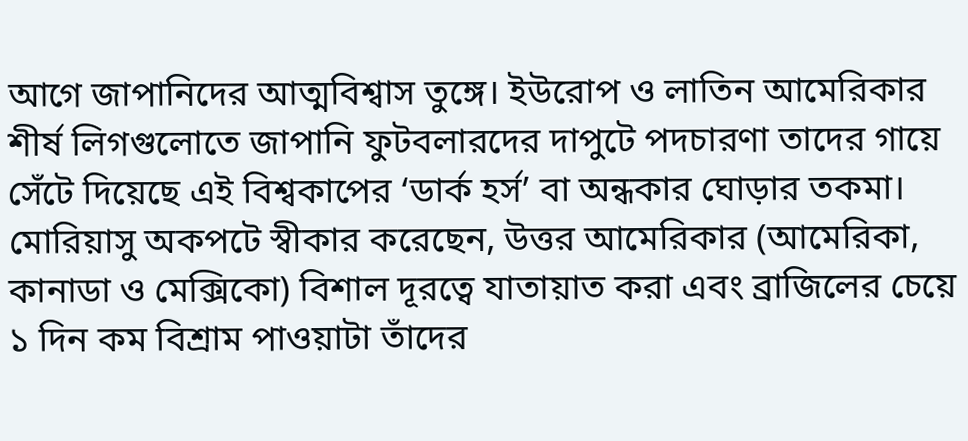আগে জাপানিদের আত্মবিশ্বাস তুঙ্গে। ইউরোপ ও লাতিন আমেরিকার শীর্ষ লিগগুলোতে জাপানি ফুটবলারদের দাপুটে পদচারণা তাদের গায়ে সেঁটে দিয়েছে এই বিশ্বকাপের ‘ডার্ক হর্স’ বা অন্ধকার ঘোড়ার তকমা।
মোরিয়াসু অকপটে স্বীকার করেছেন, উত্তর আমেরিকার (আমেরিকা, কানাডা ও মেক্সিকো) বিশাল দূরত্বে যাতায়াত করা এবং ব্রাজিলের চেয়ে ১ দিন কম বিশ্রাম পাওয়াটা তাঁদের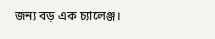জন্য বড় এক চ্যালেঞ্জ।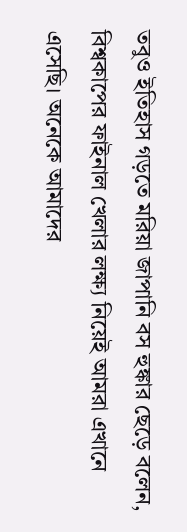তবুও ইতিহাস গড়তে মরিয়া জাপানি বস হুঙ্কার ছেড়ে বলেন, বিশ্বকাপের ফাইনাল খেলার লক্ষ্য নিয়েই আমরা এখানে এসেছি। অনেকে আমাদের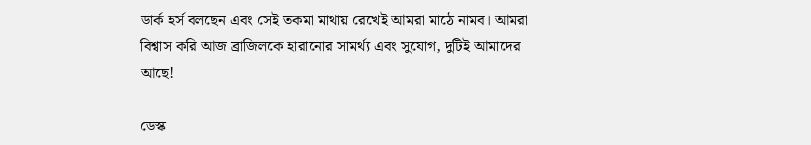ডার্ক হর্স বলছেন এবং সেই তকমা মাথায় রেখেই আমরা মাঠে নামব। আমরা বিশ্বাস করি আজ ব্রাজিলকে হারানোর সামর্থ্য এবং সুযোগ, দুটিই আমাদের আছে!

ডেস্ক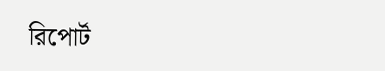রিপোর্ট